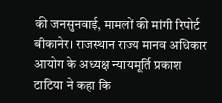की जनसुनवाई, मामलों की मांगी रिपोर्ट
बीकानेर। राजस्थान राज्य मानव अधिकार आयोग के अध्यक्ष न्यायमूर्ति प्रकाश टाटिया ने कहा कि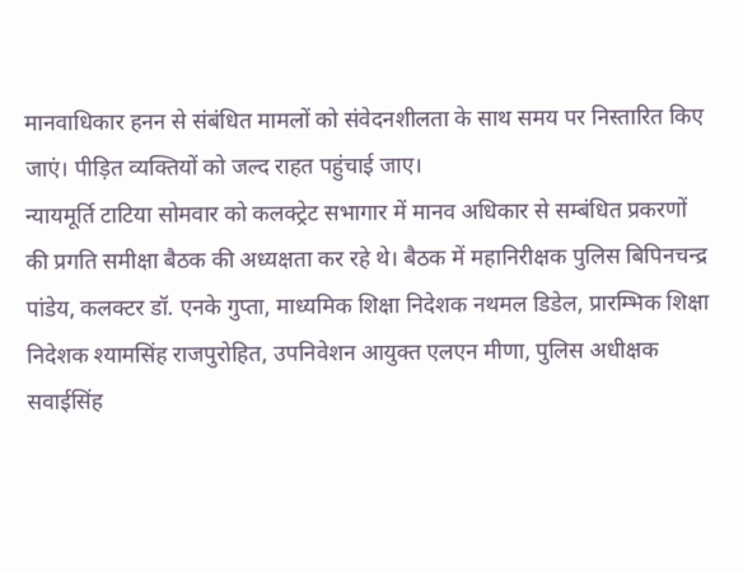मानवाधिकार हनन से संबंधित मामलों को संवेदनशीलता के साथ समय पर निस्तारित किए जाएं। पीड़ित व्यक्तियों को जल्द राहत पहुंचाई जाए।
न्यायमूर्ति टाटिया सोमवार को कलक्ट्रेट सभागार में मानव अधिकार से सम्बंधित प्रकरणों की प्रगति समीक्षा बैठक की अध्यक्षता कर रहे थे। बैठक में महानिरीक्षक पुलिस बिपिनचन्द्र पांडेय, कलक्टर डॉ. एनके गुप्ता, माध्यमिक शिक्षा निदेशक नथमल डिडेल, प्रारम्भिक शिक्षा निदेशक श्यामसिंह राजपुरोहित, उपनिवेशन आयुक्त एलएन मीणा, पुलिस अधीक्षक सवाईसिंह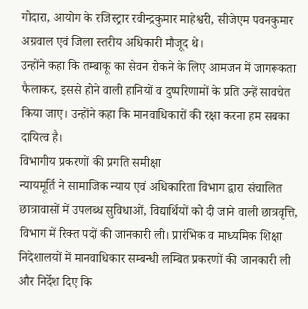गोदारा, आयोग के रजिस्ट्रार रवीन्द्रकुमार माहेश्वरी, सीजेएम पवनकुमार अग्रवाल एवं जिला स्तरीय अधिकारी मौजूद थे।
उन्होंने कहा कि तम्बाकू का सेवन रोकने के लिए आमजन में जागरूकता फैलाकर, इससे होने वाली हानियों व दुष्परिणामों के प्रति उन्हें सावचेत किया जाए। उन्होंने कहा कि मानवाधिकारों की रक्षा करना हम सबका दायित्व है।
विभागीय प्रकरणों की प्रगति समीक्षा
न्यायमूर्ति ने सामाजिक न्याय एवं अधिकारिता विभाग द्वारा संचालित छात्रावासों में उपलब्ध सुविधाओं, विद्यार्थियों को दी जाने वाली छात्रवृत्ति, विभाग में रिक्त पदों की जानकारी ली। प्रारंभिक व माध्यमिक शिक्षा निदेशालयों में मानवाधिकार सम्बन्धी लम्बित प्रकरणों की जानकारी ली और निर्देश दिए कि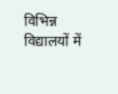विभिन्न विद्यालयों में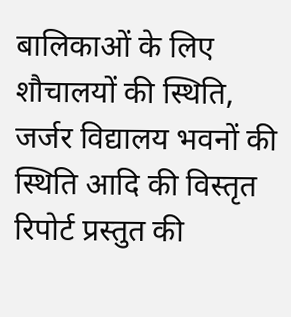बालिकाओं के लिए शौचालयों की स्थिति, जर्जर विद्यालय भवनों की स्थिति आदि की विस्तृत रिपोर्ट प्रस्तुत की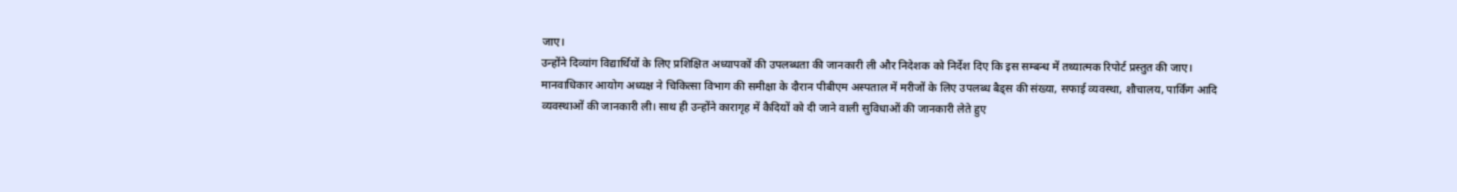जाए।
उन्होंने दिव्यांग विद्यार्थियों के लिए प्रशिक्षित अध्यापकों की उपलब्धता की जानकारी ली और निदेशक को निर्देश दिए कि इस सम्बन्ध में तथ्यात्मक रिपोर्ट प्रस्तुत की जाए।
मानवाधिकार आयोग अध्यक्ष ने चिकित्सा विभाग की समीक्षा के दौरान पीबीएम अस्पताल में मरीजों के लिए उपलब्ध बैड्स की संख्या, सफाई व्यवस्था, शौचालय, पार्किंग आदि व्यवस्थाओं की जानकारी ली। साथ ही उन्होंने कारागृह में कैदियों को दी जाने वाली सुविधाओं की जानकारी लेते हुए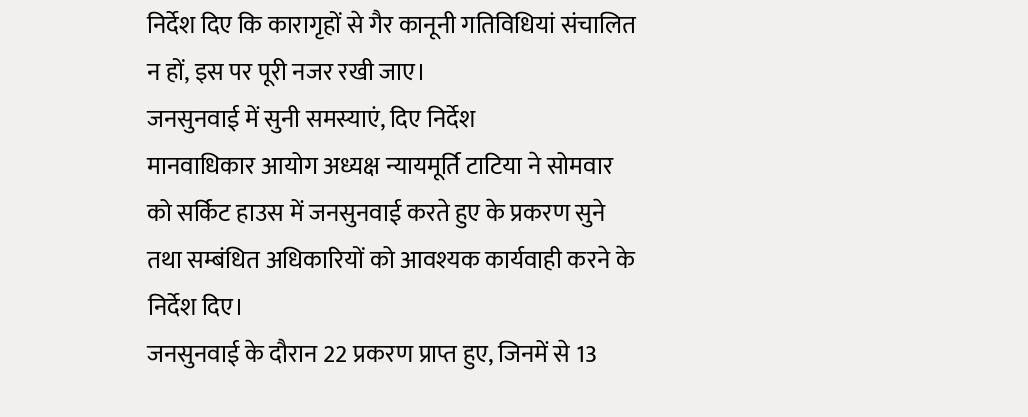निर्देश दिए कि कारागृहों से गैर कानूनी गतिविधियां संचालित न हों, इस पर पूरी नजर रखी जाए।
जनसुनवाई में सुनी समस्याएं, दिए निर्देश
मानवाधिकार आयोग अध्यक्ष न्यायमूर्ति टाटिया ने सोमवार को सर्किट हाउस में जनसुनवाई करते हुए के प्रकरण सुने तथा सम्बंधित अधिकारियों को आवश्यक कार्यवाही करने के निर्देश दिए।
जनसुनवाई के दौरान 22 प्रकरण प्राप्त हुए, जिनमें से 13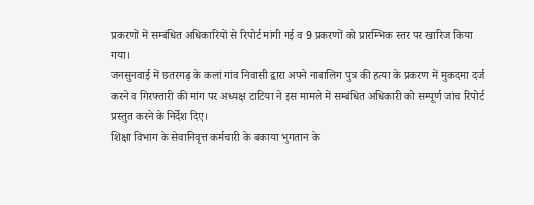प्रकरणों में सम्बंधित अधिकारियों से रिपोर्ट मांगी गई व 9 प्रकरणों को प्रारम्भिक स्तर पर खारिज किया गया।
जनसुनवाई में छतरगढ़ के कलां गांव निवासी द्वारा अपने नाबालिग पुत्र की हत्या के प्रकरण में मुकदमा दर्ज करने व गिरफ्तारी की मांग पर अध्यक्ष टाटिया ने इस मामले में सम्बंधित अधिकारी को सम्पूर्ण जांच रिपोर्ट प्रस्तुत करने के निर्देश दिए।
शिक्षा विभाग के सेवानिवृत्त कर्मचारी के बकाया भुगतान के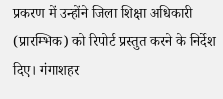प्रकरण में उन्होंने जिला शिक्षा अधिकारी (प्रारम्भिक) को रिपोर्ट प्रस्तुत करने के निर्देश दिए। गंगाशहर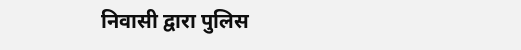निवासी द्वारा पुलिस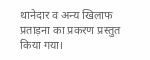थानेदार व अन्य खिलाफ प्रताड़ना का प्रकरण प्रस्तुत किया गया।